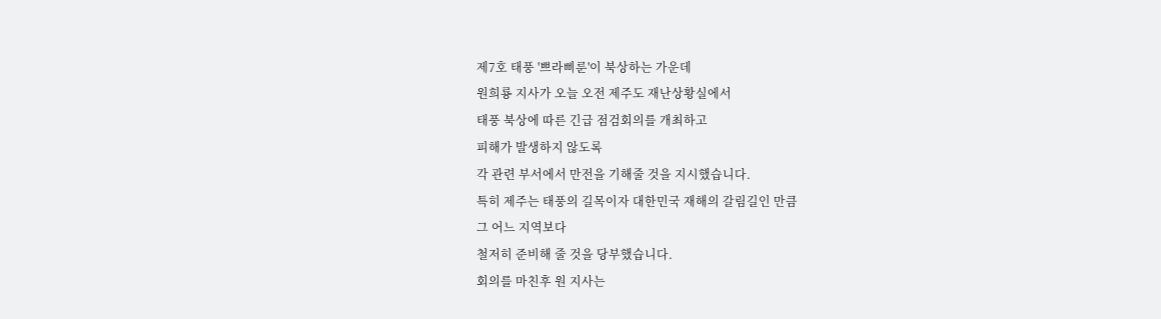제7호 태풍 '쁘라삐룬'이 북상하는 가운데
원희룡 지사가 오늘 오전 제주도 재난상황실에서
태풍 북상에 따른 긴급 점검회의를 개최하고
피해가 발생하지 않도록
각 관련 부서에서 만전을 기해줄 것을 지시했습니다.
특히 제주는 태풍의 길목이자 대한민국 재해의 갈림길인 만큼
그 어느 지역보다
철저히 준비해 줄 것을 당부했습니다.
회의를 마친후 원 지사는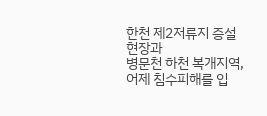한천 제2저류지 증설현장과
병문천 하천 복개지역,
어제 침수피해를 입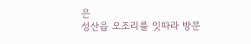은
성산읍 오조리를 잇따라 방문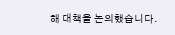해 대책을 논의했습니다.